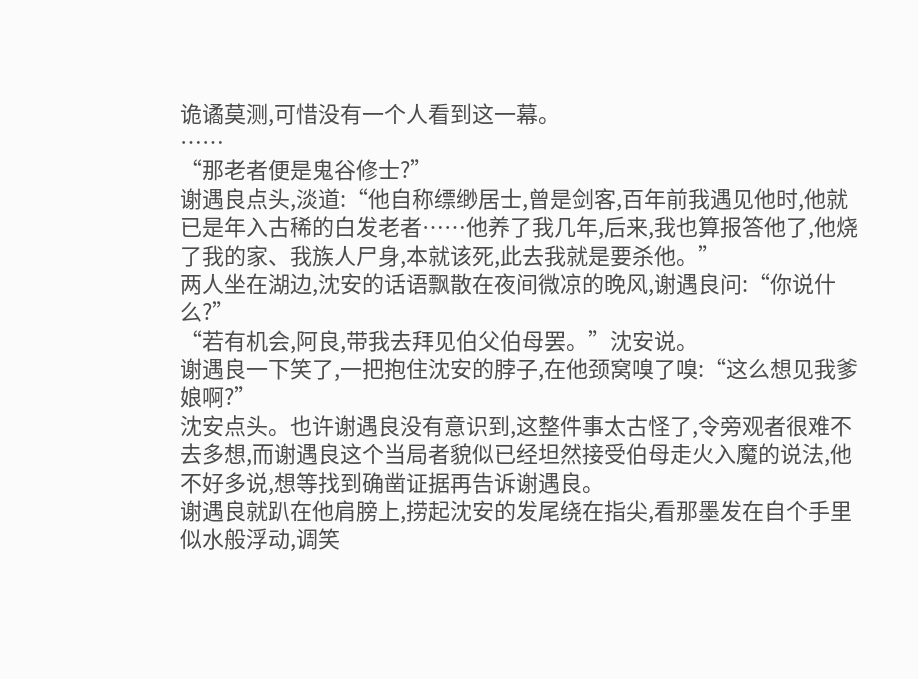诡谲莫测,可惜没有一个人看到这一幕。
……
“那老者便是鬼谷修士?”
谢遇良点头,淡道:“他自称缥缈居士,曾是剑客,百年前我遇见他时,他就已是年入古稀的白发老者……他养了我几年,后来,我也算报答他了,他烧了我的家、我族人尸身,本就该死,此去我就是要杀他。”
两人坐在湖边,沈安的话语飘散在夜间微凉的晚风,谢遇良问:“你说什么?”
“若有机会,阿良,带我去拜见伯父伯母罢。”沈安说。
谢遇良一下笑了,一把抱住沈安的脖子,在他颈窝嗅了嗅:“这么想见我爹娘啊?”
沈安点头。也许谢遇良没有意识到,这整件事太古怪了,令旁观者很难不去多想,而谢遇良这个当局者貌似已经坦然接受伯母走火入魔的说法,他不好多说,想等找到确凿证据再告诉谢遇良。
谢遇良就趴在他肩膀上,捞起沈安的发尾绕在指尖,看那墨发在自个手里似水般浮动,调笑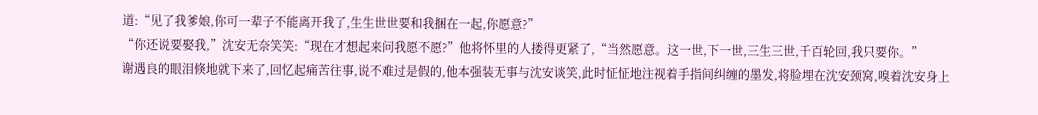道:“见了我爹娘,你可一辈子不能离开我了,生生世世要和我捆在一起,你愿意?”
“你还说要娶我,”沈安无奈笑笑:“现在才想起来问我愿不愿?”他将怀里的人搂得更紧了,“当然愿意。这一世,下一世,三生三世,千百轮回,我只要你。”
谢遇良的眼泪倏地就下来了,回忆起痛苦往事,说不难过是假的,他本强装无事与沈安谈笑,此时怔怔地注视着手指间纠缠的墨发,将脸埋在沈安颈窝,嗅着沈安身上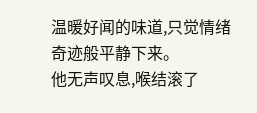温暖好闻的味道,只觉情绪奇迹般平静下来。
他无声叹息,喉结滚了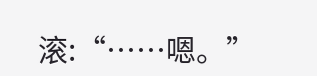滚:“……嗯。”